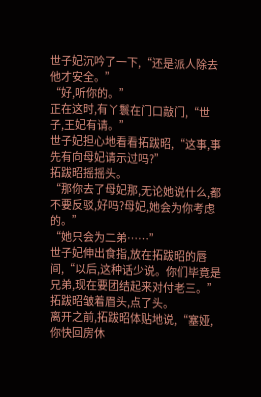世子妃沉吟了一下,“还是派人除去他才安全。”
“好,听你的。”
正在这时,有丫鬟在门口敲门,“世子,王妃有请。”
世子妃担心地看看拓跋昭,“这事,事先有向母妃请示过吗?”
拓跋昭摇摇头。
“那你去了母妃那,无论她说什么,都不要反驳,好吗?母妃,她会为你考虑的。”
“她只会为二弟……”
世子妃伸出食指,放在拓跋昭的唇间,“以后,这种话少说。你们毕竟是兄弟,现在要团结起来对付老三。”
拓跋昭皱着眉头,点了头。
离开之前,拓跋昭体贴地说,“塞娅,你快回房休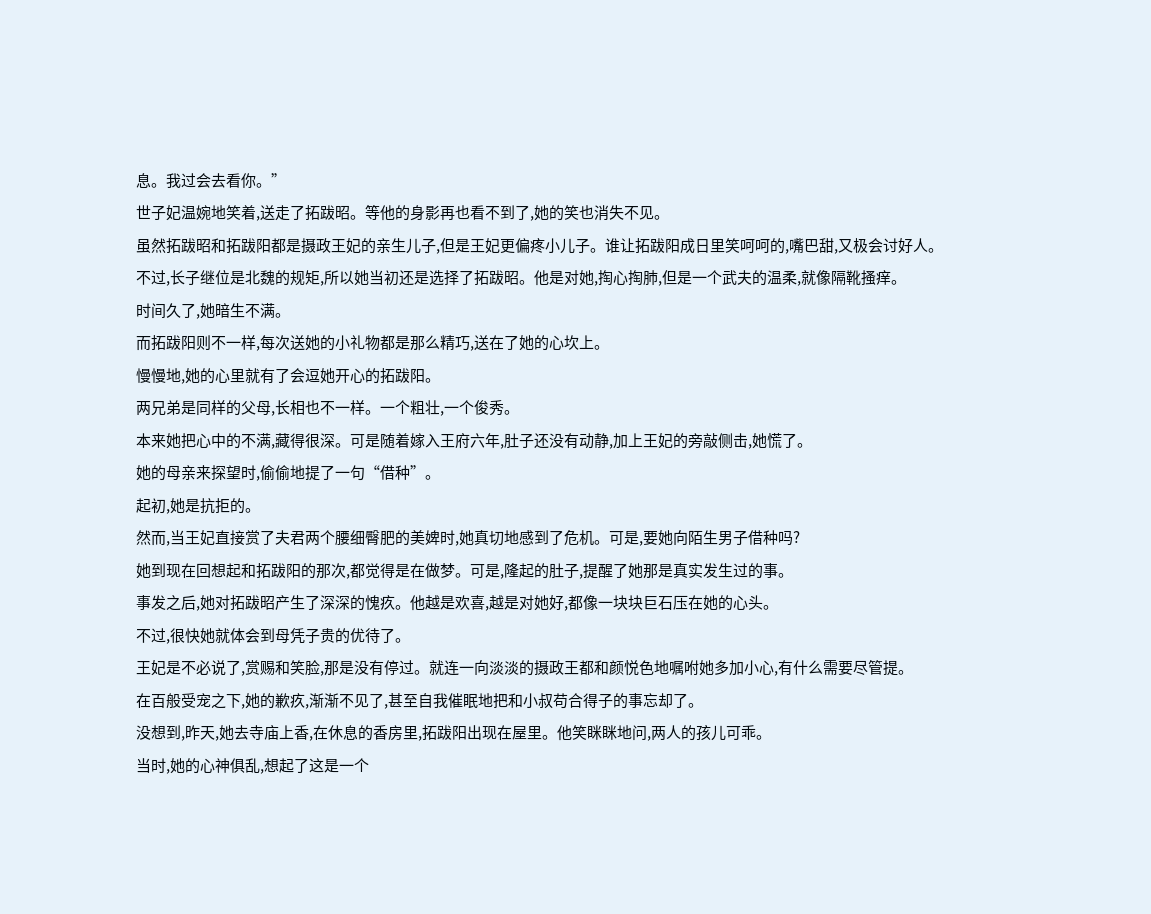息。我过会去看你。”
世子妃温婉地笑着,送走了拓跋昭。等他的身影再也看不到了,她的笑也消失不见。
虽然拓跋昭和拓跋阳都是摄政王妃的亲生儿子,但是王妃更偏疼小儿子。谁让拓跋阳成日里笑呵呵的,嘴巴甜,又极会讨好人。
不过,长子继位是北魏的规矩,所以她当初还是选择了拓跋昭。他是对她,掏心掏肺,但是一个武夫的温柔,就像隔靴搔痒。
时间久了,她暗生不满。
而拓跋阳则不一样,每次送她的小礼物都是那么精巧,送在了她的心坎上。
慢慢地,她的心里就有了会逗她开心的拓跋阳。
两兄弟是同样的父母,长相也不一样。一个粗壮,一个俊秀。
本来她把心中的不满,藏得很深。可是随着嫁入王府六年,肚子还没有动静,加上王妃的旁敲侧击,她慌了。
她的母亲来探望时,偷偷地提了一句“借种”。
起初,她是抗拒的。
然而,当王妃直接赏了夫君两个腰细臀肥的美婢时,她真切地感到了危机。可是,要她向陌生男子借种吗?
她到现在回想起和拓跋阳的那次,都觉得是在做梦。可是,隆起的肚子,提醒了她那是真实发生过的事。
事发之后,她对拓跋昭产生了深深的愧疚。他越是欢喜,越是对她好,都像一块块巨石压在她的心头。
不过,很快她就体会到母凭子贵的优待了。
王妃是不必说了,赏赐和笑脸,那是没有停过。就连一向淡淡的摄政王都和颜悦色地嘱咐她多加小心,有什么需要尽管提。
在百般受宠之下,她的歉疚,渐渐不见了,甚至自我催眠地把和小叔苟合得子的事忘却了。
没想到,昨天,她去寺庙上香,在休息的香房里,拓跋阳出现在屋里。他笑眯眯地问,两人的孩儿可乖。
当时,她的心神俱乱,想起了这是一个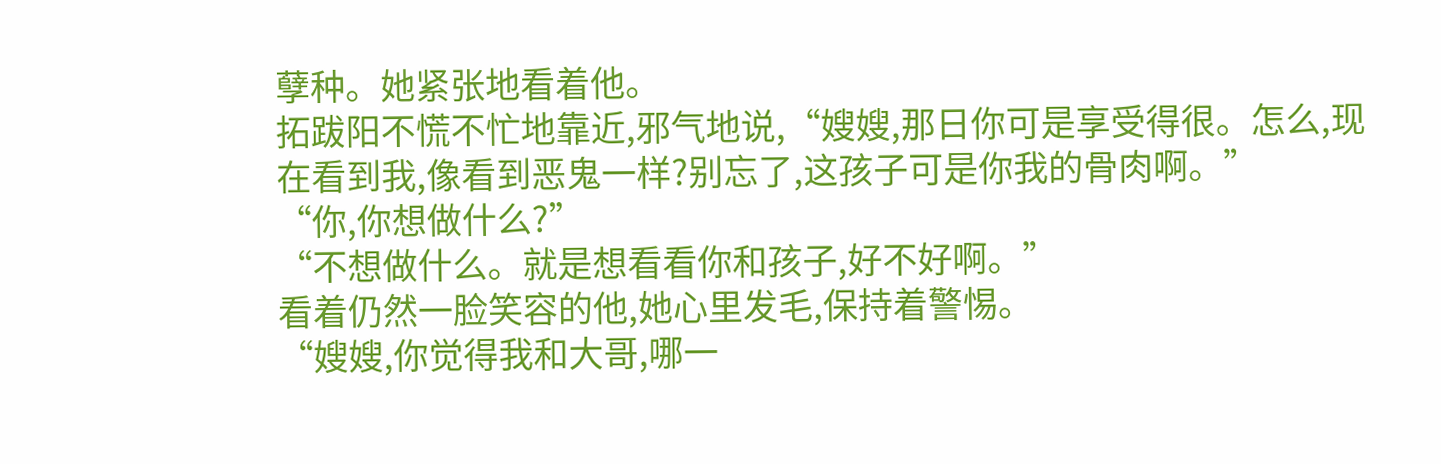孽种。她紧张地看着他。
拓跋阳不慌不忙地靠近,邪气地说,“嫂嫂,那日你可是享受得很。怎么,现在看到我,像看到恶鬼一样?别忘了,这孩子可是你我的骨肉啊。”
“你,你想做什么?”
“不想做什么。就是想看看你和孩子,好不好啊。”
看着仍然一脸笑容的他,她心里发毛,保持着警惕。
“嫂嫂,你觉得我和大哥,哪一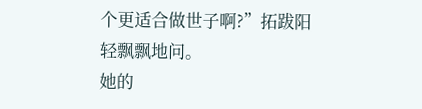个更适合做世子啊?”拓跋阳轻飘飘地问。
她的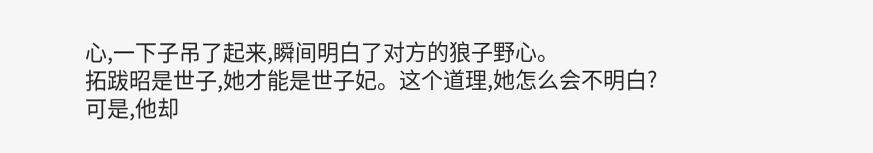心,一下子吊了起来,瞬间明白了对方的狼子野心。
拓跋昭是世子,她才能是世子妃。这个道理,她怎么会不明白?
可是,他却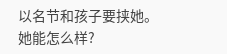以名节和孩子要挟她。她能怎么样?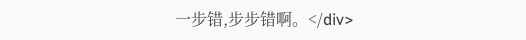一步错,步步错啊。</div>